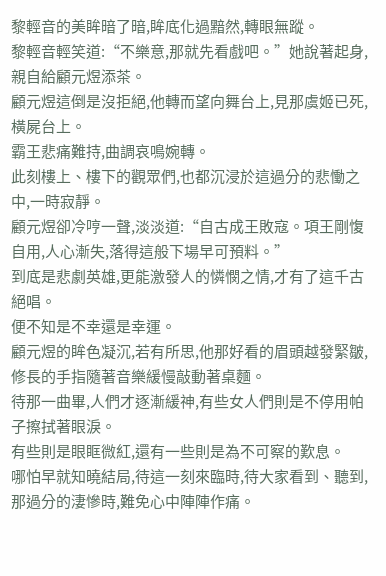黎輕音的美眸暗了暗,眸底化過黯然,轉眼無蹤。
黎輕音輕笑道:“不樂意,那就先看戲吧。”她說著起身,親自給顧元煜添茶。
顧元煜這倒是沒拒絕,他轉而望向舞台上,見那虞姬已死,橫屍台上。
霸王悲痛難持,曲調哀鳴婉轉。
此刻樓上、樓下的觀眾們,也都沉浸於這過分的悲慟之中,一時寂靜。
顧元煜卻冷哼一聲,淡淡道:“自古成王敗寇。項王剛愎自用,人心漸失,落得這般下場早可預料。”
到底是悲劇英雄,更能激發人的憐憫之情,才有了這千古絕唱。
便不知是不幸還是幸運。
顧元煜的眸色凝沉,若有所思,他那好看的眉頭越發緊皺,修長的手指隨著音樂緩慢敲動著桌麵。
待那一曲畢,人們才逐漸緩神,有些女人們則是不停用帕子擦拭著眼淚。
有些則是眼眶微紅,還有一些則是為不可察的歎息。
哪怕早就知曉結局,待這一刻來臨時,待大家看到、聽到,那過分的淒慘時,難免心中陣陣作痛。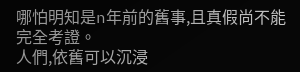哪怕明知是n年前的舊事,且真假尚不能完全考證。
人們,依舊可以沉浸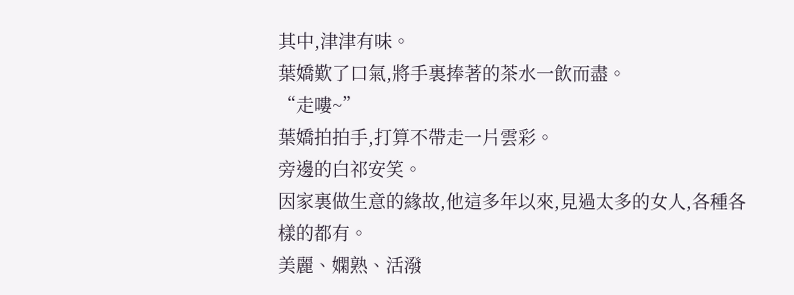其中,津津有味。
葉嬌歎了口氣,將手裏捧著的茶水一飲而盡。
“走嘍~”
葉嬌拍拍手,打算不帶走一片雲彩。
旁邊的白祁安笑。
因家裏做生意的緣故,他這多年以來,見過太多的女人,各種各樣的都有。
美麗、嫻熟、活潑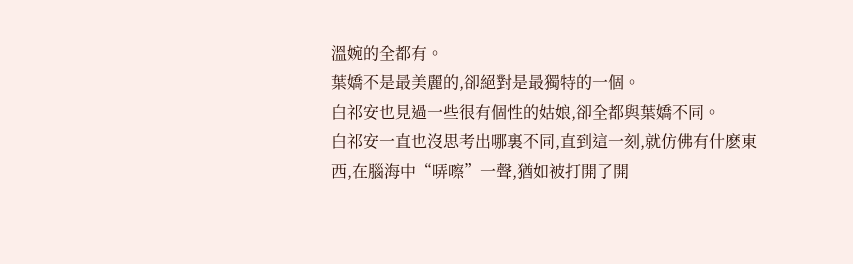溫婉的全都有。
葉嬌不是最美麗的,卻絕對是最獨特的一個。
白祁安也見過一些很有個性的姑娘,卻全都與葉嬌不同。
白祁安一直也沒思考出哪裏不同,直到這一刻,就仿佛有什麽東西,在腦海中“哢嚓”一聲,猶如被打開了開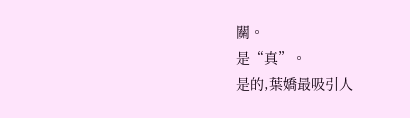關。
是“真”。
是的,葉嬌最吸引人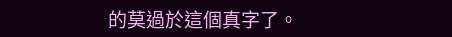的莫過於這個真字了。